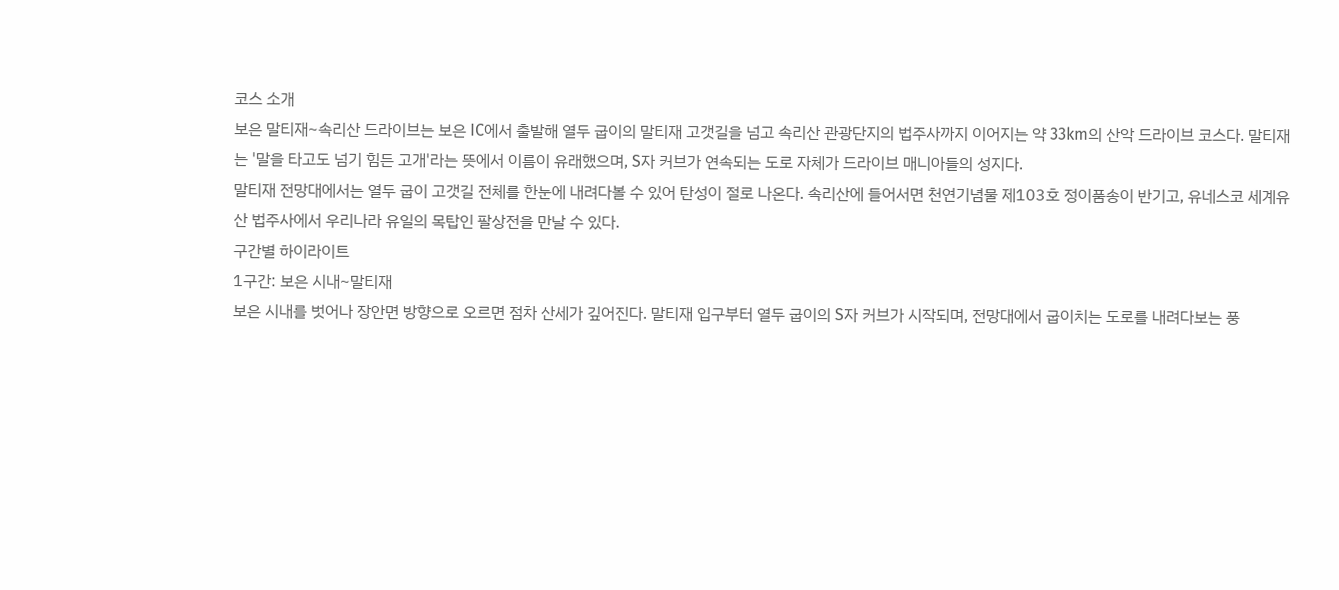코스 소개
보은 말티재~속리산 드라이브는 보은 IC에서 출발해 열두 굽이의 말티재 고갯길을 넘고 속리산 관광단지의 법주사까지 이어지는 약 33km의 산악 드라이브 코스다. 말티재는 '말을 타고도 넘기 힘든 고개'라는 뜻에서 이름이 유래했으며, S자 커브가 연속되는 도로 자체가 드라이브 매니아들의 성지다.
말티재 전망대에서는 열두 굽이 고갯길 전체를 한눈에 내려다볼 수 있어 탄성이 절로 나온다. 속리산에 들어서면 천연기념물 제103호 정이품송이 반기고, 유네스코 세계유산 법주사에서 우리나라 유일의 목탑인 팔상전을 만날 수 있다.
구간별 하이라이트
1구간: 보은 시내~말티재
보은 시내를 벗어나 장안면 방향으로 오르면 점차 산세가 깊어진다. 말티재 입구부터 열두 굽이의 S자 커브가 시작되며, 전망대에서 굽이치는 도로를 내려다보는 풍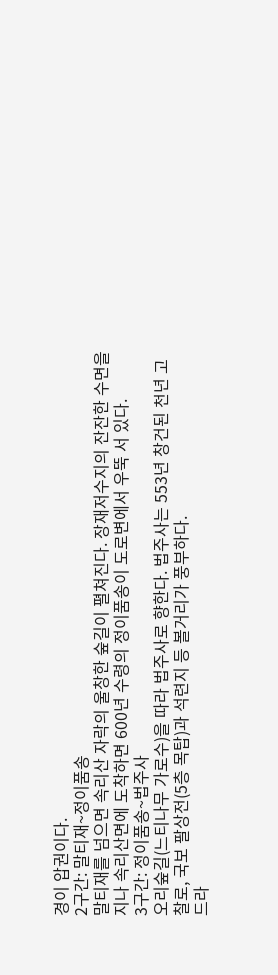경이 압권이다.
2구간: 말티재~정이품송
말티재를 넘으면 속리산 자락의 울창한 숲길이 펼쳐진다. 장재저수지의 잔잔한 수면을 지나 속리산면에 도착하면 600년 수령의 정이품송이 도로변에서 우뚝 서 있다.
3구간: 정이품송~법주사
오리숲길(느티나무 가로수)을 따라 법주사로 향한다. 법주사는 553년 창건된 천년 고찰로, 국보 팔상전(5층 목탑)과 석련지 등 볼거리가 풍부하다.
드라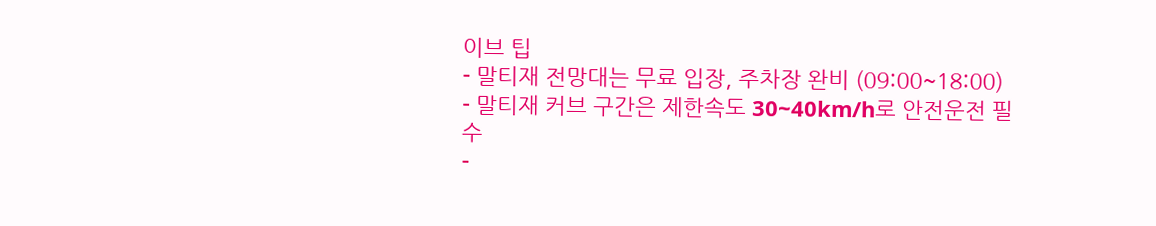이브 팁
- 말티재 전망대는 무료 입장, 주차장 완비 (09:00~18:00)
- 말티재 커브 구간은 제한속도 30~40km/h로 안전운전 필수
-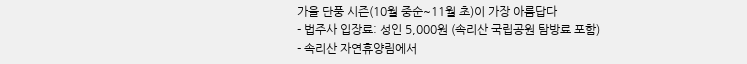가을 단풍 시즌(10월 중순~11월 초)이 가장 아름답다
- 법주사 입장료: 성인 5,000원 (속리산 국립공원 탐방료 포함)
- 속리산 자연휴양림에서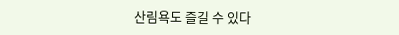산림욕도 즐길 수 있다